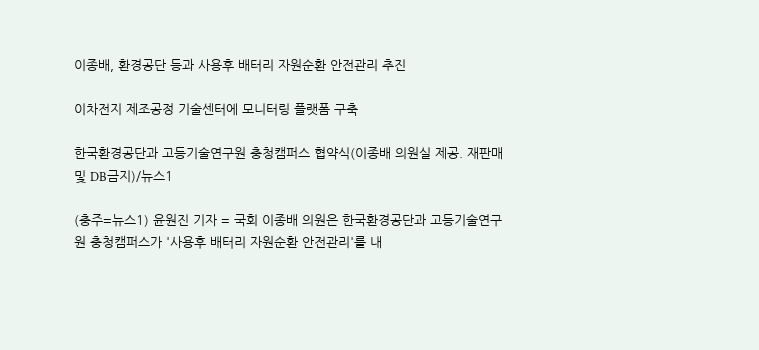이종배, 환경공단 등과 사용후 배터리 자원순환 안전관리 추진

이차전지 제조공정 기술센터에 모니터링 플랫폼 구축

한국환경공단과 고등기술연구원 충청캠퍼스 협약식(이종배 의원실 제공. 재판매 및 DB금지)/뉴스1

(충주=뉴스1) 윤원진 기자 = 국회 이종배 의원은 한국환경공단과 고등기술연구원 충청캠퍼스가 '사용후 배터리 자원순환 안전관리'를 내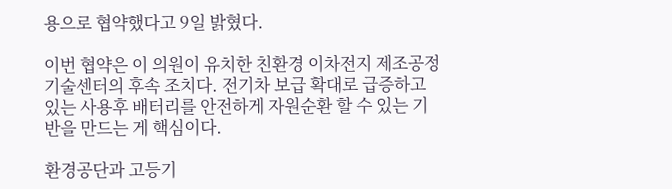용으로 협약했다고 9일 밝혔다.

이번 협약은 이 의원이 유치한 친환경 이차전지 제조공정 기술센터의 후속 조치다. 전기차 보급 확대로 급증하고 있는 사용후 배터리를 안전하게 자원순환 할 수 있는 기반을 만드는 게 핵심이다.

환경공단과 고등기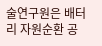술연구원은 배터리 자원순환 공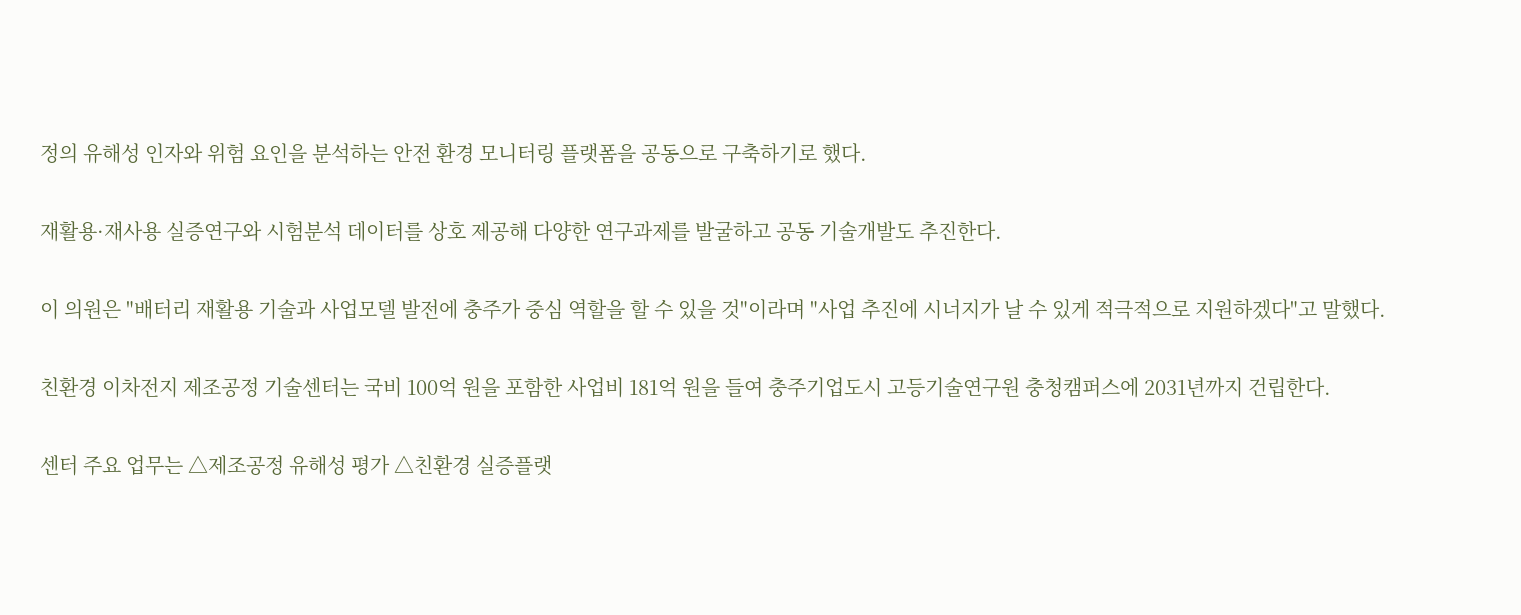정의 유해성 인자와 위험 요인을 분석하는 안전 환경 모니터링 플랫폼을 공동으로 구축하기로 했다.

재활용·재사용 실증연구와 시험분석 데이터를 상호 제공해 다양한 연구과제를 발굴하고 공동 기술개발도 추진한다.

이 의원은 "배터리 재활용 기술과 사업모델 발전에 충주가 중심 역할을 할 수 있을 것"이라며 "사업 추진에 시너지가 날 수 있게 적극적으로 지원하겠다"고 말했다.

친환경 이차전지 제조공정 기술센터는 국비 100억 원을 포함한 사업비 181억 원을 들여 충주기업도시 고등기술연구원 충청캠퍼스에 2031년까지 건립한다.

센터 주요 업무는 △제조공정 유해성 평가 △친환경 실증플랫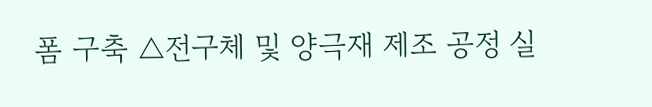폼 구축 △전구체 및 양극재 제조 공정 실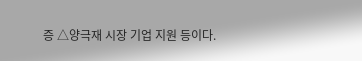증 △양극재 시장 기업 지원 등이다.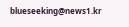blueseeking@news1.kr